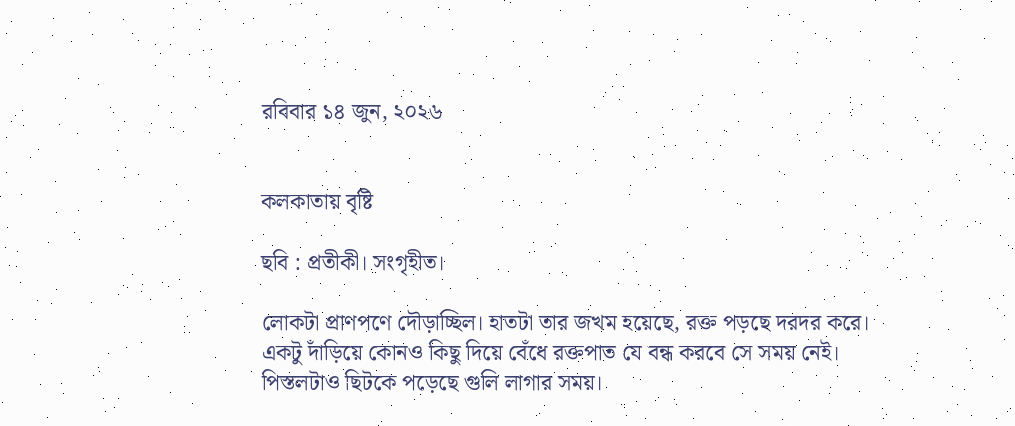রবিবার ১৪ জুন, ২০২৬


কলকাতায় বৃষ্টি

ছবি : প্রতীকী। সংগৃহীত।

লোকটা প্রাণপণে দৌড়াচ্ছিল। হাতটা তার জখম হয়েছে, রক্ত পড়ছে দরদর করে। একটু দাঁড়িয়ে কোনও কিছু দিয়ে বেঁধে রক্তপাত যে বন্ধ করবে সে সময় নেই। পিস্তলটাও ছিটকে পড়েছে গুলি লাগার সময়।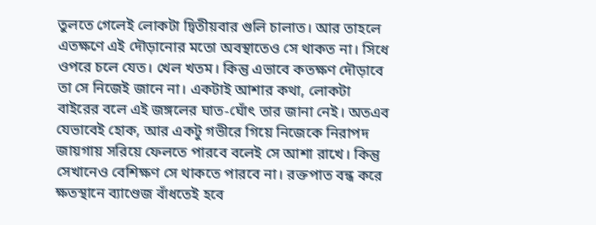তুলতে গেলেই লোকটা দ্বিতীয়বার গুলি চালাত। আর তাহলে এতক্ষণে এই দৌড়ানোর মতো অবস্থাতেও সে থাকত না। সিধে ওপরে চলে যেত। খেল খতম। কিন্তু এভাবে কতক্ষণ দৌড়াবে তা সে নিজেই জানে না। একটাই আশার কথা, লোকটা বাইরের বলে এই জঙ্গলের ঘাত-ঘোঁৎ তার জানা নেই। অতএব যেভাবেই হোক, আর একটু গভীরে গিয়ে নিজেকে নিরাপদ জায়গায় সরিয়ে ফেলতে পারবে বলেই সে আশা রাখে। কিন্তু সেখানেও বেশিক্ষণ সে থাকতে পারবে না। রক্তপাত বন্ধ করে ক্ষতস্থানে ব্যাণ্ডেজ বাঁধতেই হবে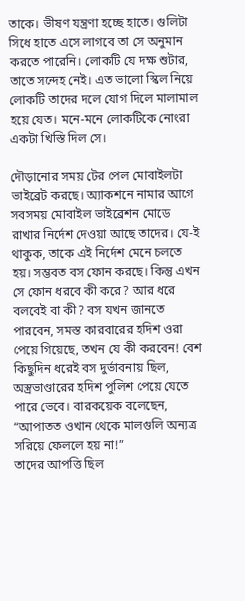তাকে। ভীষণ যন্ত্রণা হচ্ছে হাতে। গুলিটা সিধে হাতে এসে লাগবে তা সে অনুমান করতে পারেনি। লোকটি যে দক্ষ শুটার, তাতে সন্দেহ নেই। এত ভালো স্কিল নিয়ে লোকটি তাদের দলে যোগ দিলে মালামাল হয়ে যেত। মনে-মনে লোকটিকে নোংরা একটা খিস্তি দিল সে।

দৌড়ানোর সময় টের পেল মোবাইলটা ভাইব্রেট করছে। অ্যাকশনে নামার আগে সবসময় মোবাইল ভাইব্রেশন মোডে রাখার নির্দেশ দেওয়া আছে তাদের। যে-ই থাকুক, তাকে এই নির্দেশ মেনে চলতে হয়। সম্ভবত বস ফোন করছে। কিন্তু এখন সে ফোন ধরবে কী করে? আর ধরে বলবেই বা কী? বস যখন জানতে পারবেন, সমস্ত কারবারের হদিশ ওরা পেয়ে গিয়েছে, তখন যে কী করবেন! বেশ কিছুদিন ধরেই বস দুর্ভাবনায় ছিল, অস্ত্রভাণ্ডারের হদিশ পুলিশ পেয়ে যেতে পারে ভেবে। বারকয়েক বলেছেন, “আপাতত ওখান থেকে মালগুলি অন্যত্র সরিয়ে ফেললে হয় না!”
তাদের আপত্তি ছিল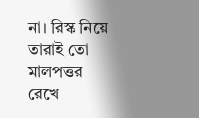না। রিস্ক নিয়ে তারাই তো মালপত্তর রেখে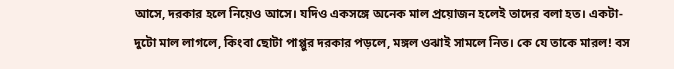আসে, দরকার হলে নিয়েও আসে। যদিও একসঙ্গে অনেক মাল প্রয়োজন হলেই তাদের বলা হত। একটা-দুটো মাল লাগলে, কিংবা ছোটা পাপ্পুর দরকার পড়লে, মঙ্গল ওঝাই সামলে নিত। কে যে তাকে মারল! বস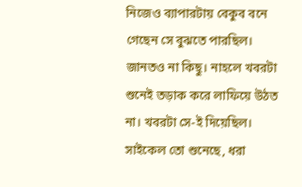নিজেও ব্যাপারটায় বেকুব বনে গেছেন সে বুঝতে পারছিল। জানতও না কিছু। নাহলে খবরটা শুনেই তড়াক করে লাফিয়ে উঠত না। খবরটা সে-ই দিয়েছিল। সাইকেল তো শুনেছে, ধরা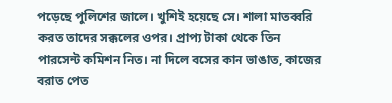পড়েছে পুলিশের জালে। খুশিই হয়েছে সে। শালা মাতব্বরি করত তাদের সক্কলের ওপর। প্রাপ্য টাকা থেকে তিন পারসেন্ট কমিশন নিত। না দিলে বসের কান ভাঙাত, কাজের বরাত পেত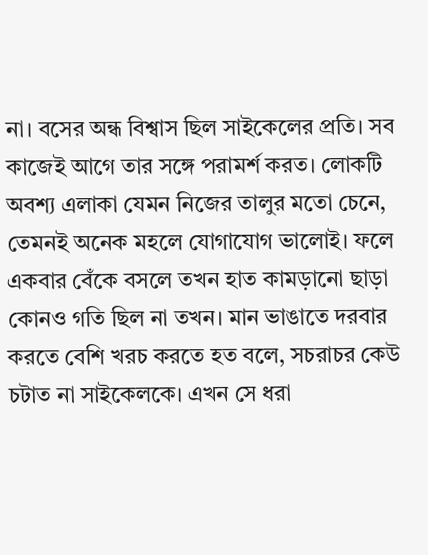না। বসের অন্ধ বিশ্বাস ছিল সাইকেলের প্রতি। সব কাজেই আগে তার সঙ্গে পরামর্শ করত। লোকটি অবশ্য এলাকা যেমন নিজের তালুর মতো চেনে, তেমনই অনেক মহলে যোগাযোগ ভালোই। ফলে একবার বেঁকে বসলে তখন হাত কামড়ানো ছাড়া কোনও গতি ছিল না তখন। মান ভাঙাতে দরবার করতে বেশি খরচ করতে হত বলে, সচরাচর কেউ চটাত না সাইকেলকে। এখন সে ধরা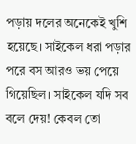পড়ায় দলের অনেকেই খুশি হয়েছে। সাইকেল ধরা পড়ার পরে বস আরও ভয় পেয়ে গিয়েছিল। সাইকেল যদি সব বলে দেয়! কেবল তো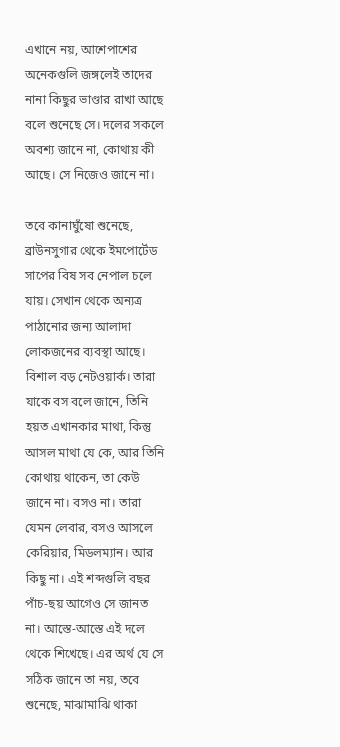এখানে নয়, আশেপাশের অনেকগুলি জঙ্গলেই তাদের নানা কিছুর ভাণ্ডার রাখা আছে বলে শুনেছে সে। দলের সকলে অবশ্য জানে না, কোথায় কী আছে। সে নিজেও জানে না।

তবে কানাঘুঁষো শুনেছে, ব্রাউনসুগার থেকে ইমপোর্টেড সাপের বিষ সব নেপাল চলে যায়। সেখান থেকে অন্যত্র পাঠানোর জন্য আলাদা লোকজনের ব্যবস্থা আছে। বিশাল বড় নেটওয়ার্ক। তারা যাকে বস বলে জানে, তিনি হয়ত এখানকার মাথা, কিন্তু আসল মাথা যে কে, আর তিনি কোথায় থাকেন, তা কেউ জানে না। বসও না। তারা যেমন লেবার, বসও আসলে কেরিয়ার, মিডলম্যান। আর কিছু না। এই শব্দগুলি বছর পাঁচ-ছয় আগেও সে জানত না। আস্তে-আস্তে এই দলে থেকে শিখেছে। এর অর্থ যে সে সঠিক জানে তা নয়, তবে শুনেছে, মাঝামাঝি থাকা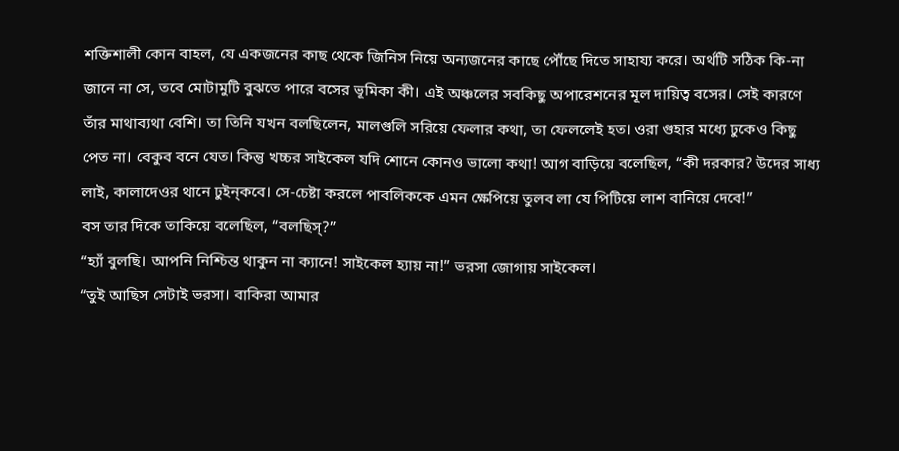শক্তিশালী কোন বাহল, যে একজনের কাছ থেকে জিনিস নিয়ে অন্যজনের কাছে পৌঁছে দিতে সাহায্য করে। অর্থটি সঠিক কি-না জানে না সে, তবে মোটামুটি বুঝতে পারে বসের ভূমিকা কী। এই অঞ্চলের সবকিছু অপারেশনের মূল দায়িত্ব বসের। সেই কারণে তাঁর মাথাব্যথা বেশি। তা তিনি যখন বলছিলেন, মালগুলি সরিয়ে ফেলার কথা, তা ফেললেই হত। ওরা গুহার মধ্যে ঢুকেও কিছু পেত না। বেকুব বনে যেত। কিন্তু খচ্চর সাইকেল যদি শোনে কোনও ভালো কথা! আগ বাড়িয়ে বলেছিল, “কী দরকার? উদের সাধ্য লাই, কালাদেওর থানে ঢুইন্‌কবে। সে-চেষ্টা করলে পাবলিককে এমন ক্ষেপিয়ে তুলব লা যে পিটিয়ে লাশ বানিয়ে দেবে!”
বস তার দিকে তাকিয়ে বলেছিল, “বলছিস্?”
“হ্যাঁ বুলছি। আপনি নিশ্চিন্ত থাকুন না ক্যানে! সাইকেল হ্যায় না!” ভরসা জোগায় সাইকেল।
“তুই আছিস সেটাই ভরসা। বাকিরা আমার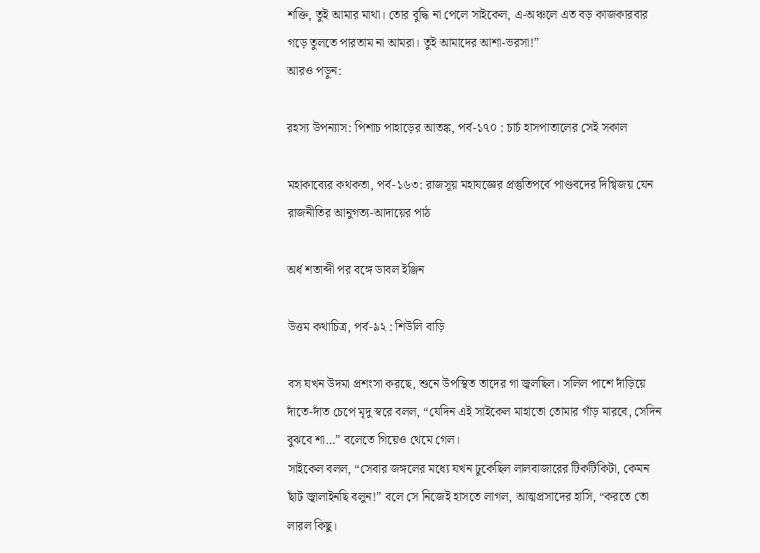শক্তি, তুই আমার মাথা। তোর বুদ্ধি না পেলে সাইকেল, এ-অঞ্চলে এত বড় কাজকারবার গড়ে তুলতে পারতাম না আমরা। তুই আমাদের আশা-ভরসা!”
আরও পড়ুন:

রহস্য উপন্যাস: পিশাচ পাহাড়ের আতঙ্ক, পর্ব-১৭০ : চার্চ হাসপাতালের সেই সকাল

মহাকাব্যের কথকতা, পর্ব-১৬৩: রাজসূয় মহাযজ্ঞের প্রস্তুতিপর্বে পাণ্ডবদের দিগ্বিজয় যেন রাজনীতির আনুগত্য-আদায়ের পাঠ

অর্ধ শতাব্দী পর বঙ্গে ডাবল ইঞ্জিন

উত্তম কথাচিত্র, পর্ব-৯২ : শিউলি বাড়ি

বস যখন উদমা প্রশংসা করছে, শুনে উপস্থিত তাদের গা জ্বলছিল। সলিল পাশে দাঁড়িয়ে দাঁতে-দাঁত চেপে মৃদু স্বরে বলল, “যেদিন এই সাইকেল মাহাতো তোমার গাঁড় মারবে, সেদিন বুঝবে শা…” বলেতে গিয়েও থেমে গেল।
সাইকেল বলল, “সেবার জঙ্গলের মধ্যে যখন ঢুকেছিল লালবাজারের টিকটিকিটা, কেমন ছাঁট জ্বালাইনছি বলুন!” বলে সে নিজেই হাসতে লাগল, আত্মপ্রসাদের হাসি, “করতে তো লারল কিছু।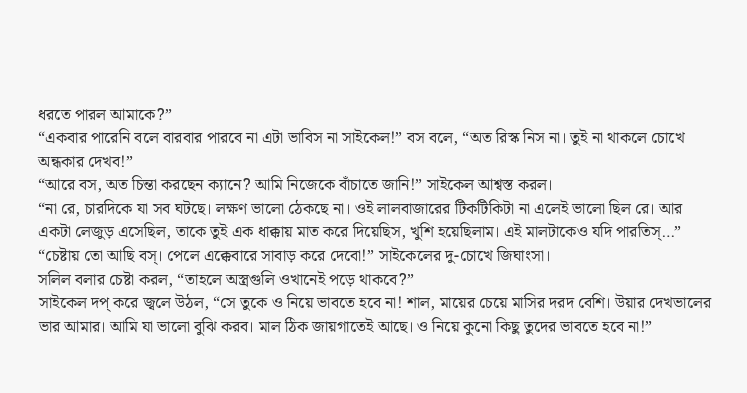ধরতে পারল আমাকে?”
“একবার পারেনি বলে বারবার পারবে না এটা ভাবিস না সাইকেল!” বস বলে, “অত রিস্ক নিস না। তুই না থাকলে চোখে অন্ধকার দেখব!”
“আরে বস, অত চিন্তা করছেন ক্যানে? আমি নিজেকে বাঁচাতে জানি!” সাইকেল আশ্বস্ত করল।
“না রে, চারদিকে যা সব ঘটছে। লক্ষণ ভালো ঠেকছে না। ওই লালবাজারের টিকটিকিটা না এলেই ভালো ছিল রে। আর একটা লেজুড় এসেছিল, তাকে তুই এক ধাক্কায় মাত করে দিয়েছিস, খুশি হয়েছিলাম। এই মালটাকেও যদি পারতিস্…”
“চেষ্টায় তো আছি বস্‌। পেলে এক্কেবারে সাবাড় করে দেবো!” সাইকেলের দু-চোখে জিঘাংসা।
সলিল বলার চেষ্টা করল, “তাহলে অস্ত্রগুলি ওখানেই পড়ে থাকবে?”
সাইকেল দপ্‌ করে জ্বলে উঠল, “সে তুকে ও নিয়ে ভাবতে হবে না! শাল, মায়ের চেয়ে মাসির দরদ বেশি। উয়ার দেখভালের ভার আমার। আমি যা ভালো বুঝি করব। মাল ঠিক জায়গাতেই আছে। ও নিয়ে কুনো কিছু তুদের ভাবতে হবে না!”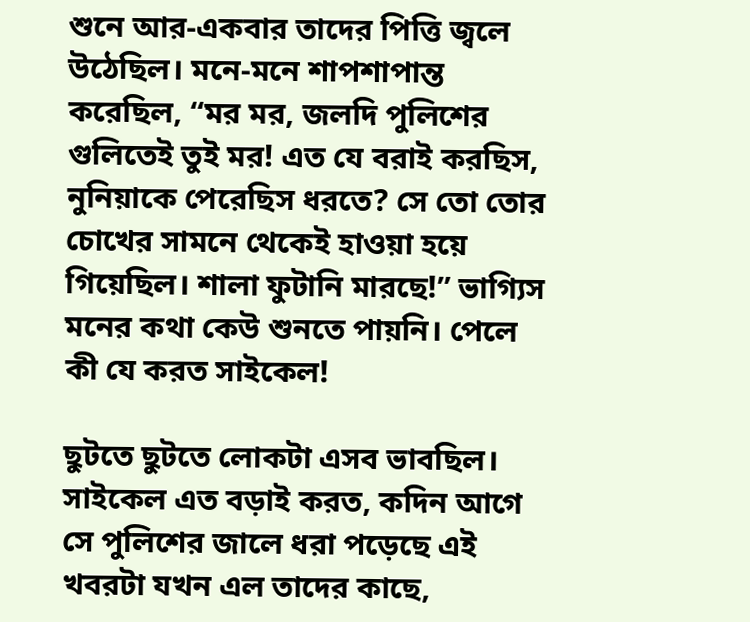শুনে আর-একবার তাদের পিত্তি জ্বলে উঠেছিল। মনে-মনে শাপশাপান্ত করেছিল, “মর মর, জলদি পুলিশের গুলিতেই তুই মর! এত যে বরাই করছিস, নুনিয়াকে পেরেছিস ধরতে? সে তো তোর চোখের সামনে থেকেই হাওয়া হয়ে গিয়েছিল। শালা ফুটানি মারছে!” ভাগ্যিস মনের কথা কেউ শুনতে পায়নি। পেলে কী যে করত সাইকেল!

ছুটতে ছুটতে লোকটা এসব ভাবছিল। সাইকেল এত বড়াই করত, কদিন আগে সে পুলিশের জালে ধরা পড়েছে এই খবরটা যখন এল তাদের কাছে,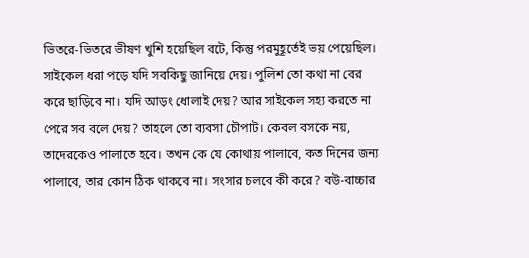ভিতরে-ভিতরে ভীষণ খুশি হয়েছিল বটে, কিন্তু পরমুহূর্তেই ভয় পেয়েছিল। সাইকেল ধরা পড়ে যদি সবকিছু জানিয়ে দেয়। পুলিশ তো কথা না বের করে ছাড়িবে না। যদি আড়ং ধোলাই দেয়? আর সাইকেল সহ্য করতে না পেরে সব বলে দেয়? তাহলে তো ব্যবসা চৌপাট। কেবল বসকে নয়, তাদেরকেও পালাতে হবে। তখন কে যে কোথায় পালাবে, কত দিনের জন্য পালাবে, তার কোন ঠিক থাকবে না। সংসার চলবে কী করে? বউ-বাচ্চার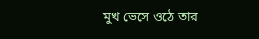মুখ ভেসে ওঠে তার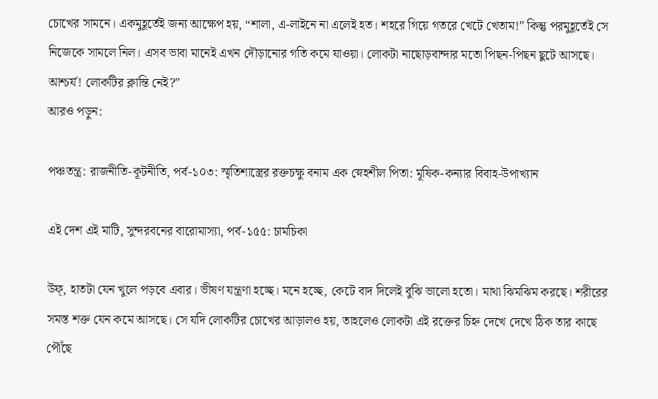চোখের সামনে। একমুহূর্তেই জন্য আক্ষেপ হয়, “শালা, এ-লাইনে না এলেই হত। শহরে গিয়ে গতরে খেটে খেতাম!” কিন্তু পরমুহূর্তেই সে নিজেকে সামলে নিল। এসব ভাবা মানেই এখন দৌড়ানোর গতি কমে যাওয়া। লোকটা নাছোড়বান্দার মতো পিছন-পিছন ছুটে আসছে। আশ্চর্য! লোকটির ক্লান্তি নেই?”
আরও পড়ুন:

পঞ্চতন্ত্র: রাজনীতি-কূটনীতি, পর্ব-১০৩: স্মৃতিশাস্ত্রের রক্তচক্ষু বনাম এক স্নেহশীল পিতা: মূষিক-কন্যার বিবাহ-উপাখ্যান

এই দেশ এই মাটি, সুন্দরবনের বারোমাস্যা, পর্ব-১৫৫: চামচিকা

উফ্‌, হাতটা যেন খুলে পড়বে এবার। ভীষণ যন্ত্রণা হচ্ছে। মনে হচ্ছে, কেটে বাদ দিলেই বুঝি ভালো হতো। মাথা ঝিমঝিম করছে। শরীরের সমস্ত শক্ত যেন কমে আসছে। সে যদি লোকটির চোখের আড়ালও হয়, তাহলেও লোকটা এই রক্তের চিহ্ন দেখে দেখে ঠিক তার কাছে পৌঁছে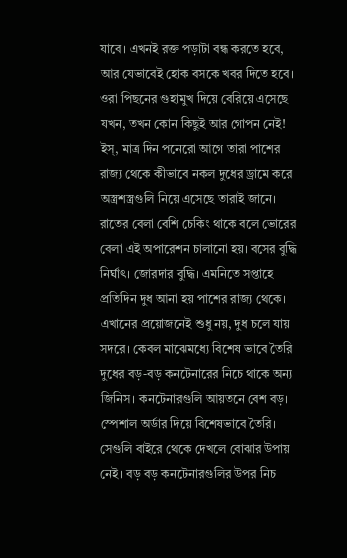যাবে। এখনই রক্ত পড়াটা বন্ধ করতে হবে, আর যেভাবেই হোক বসকে খবর দিতে হবে। ওরা পিছনের গুহামুখ দিয়ে বেরিয়ে এসেছে যখন, তখন কোন কিছুই আর গোপন নেই! ইস্‌, মাত্র দিন পনেরো আগে তারা পাশের রাজ্য থেকে কীভাবে নকল দুধের ড্রামে করে অস্ত্রশস্ত্রগুলি নিয়ে এসেছে তারাই জানে। রাতের বেলা বেশি চেকিং থাকে বলে ভোরের বেলা এই অপারেশন চালানো হয়। বসের বুদ্ধি নির্ঘাৎ। জোরদার বুদ্ধি। এমনিতে সপ্তাহে প্রতিদিন দুধ আনা হয় পাশের রাজ্য থেকে। এখানের প্রয়োজনেই শুধু নয়, দুধ চলে যায় সদরে। কেবল মাঝেমধ্যে বিশেষ ভাবে তৈরি দুধের বড়-বড় কনটেনারের নিচে থাকে অন্য জিনিস। কনটেনারগুলি আয়তনে বেশ বড়। স্পেশাল অর্ডার দিয়ে বিশেষভাবে তৈরি। সেগুলি বাইরে থেকে দেখলে বোঝার উপায় নেই। বড় বড় কনটেনারগুলির উপর নিচ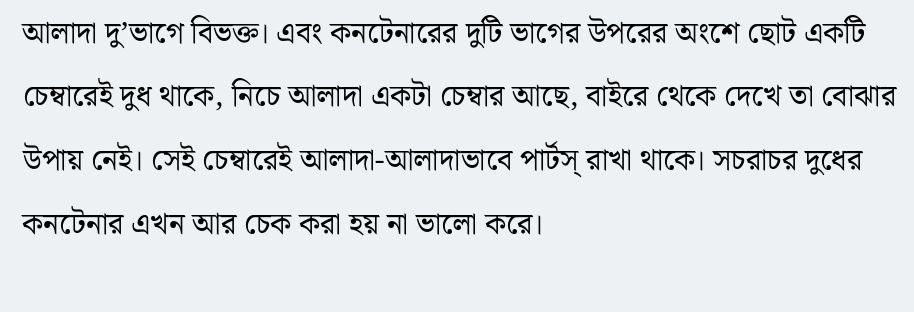আলাদা দু’ভাগে বিভক্ত। এবং কনটেনারের দুটি ভাগের উপরের অংশে ছোট একটি চেম্বারেই দুধ থাকে, নিচে আলাদা একটা চেম্বার আছে, বাইরে থেকে দেখে তা বোঝার উপায় নেই। সেই চেম্বারেই আলাদা-আলাদাভাবে পার্টস্‌ রাখা থাকে। সচরাচর দুধের কনটেনার এখন আর চেক করা হয় না ভালো করে।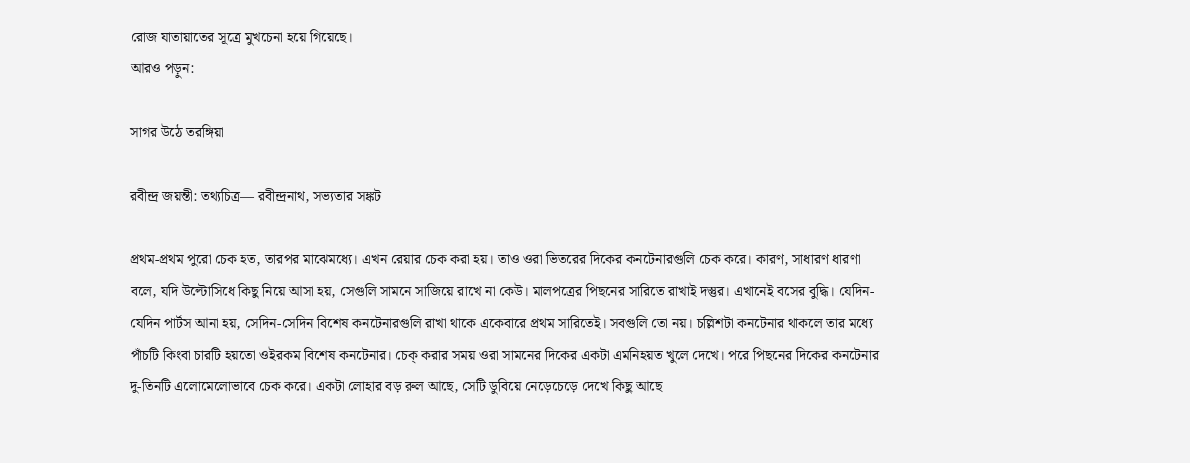রোজ যাতায়াতের সূত্রে মুখচেনা হয়ে গিয়েছে।
আরও পড়ুন:

সাগর উঠে তরঙ্গিয়া

রবীন্দ্র জয়ন্তী: তথ্যচিত্র— রবীন্দ্রনাথ, সভ্যতার সঙ্কট

প্রথম-প্রথম পুরো চেক হত, তারপর মাঝেমধ্যে। এখন রেয়ার চেক করা হয়। তাও ওরা ভিতরের দিকের কনটেনারগুলি চেক করে। কারণ, সাধারণ ধারণা বলে, যদি উল্টোসিধে কিছু নিয়ে আসা হয়, সেগুলি সামনে সাজিয়ে রাখে না কেউ। মালপত্রের পিছনের সারিতে রাখাই দস্তুর। এখানেই বসের বুদ্ধি। যেদিন-যেদিন পার্টস আনা হয়, সেদিন-সেদিন বিশেষ কনটেনারগুলি রাখা থাকে একেবারে প্রথম সারিতেই। সবগুলি তো নয়। চল্লিশটা কনটেনার থাকলে তার মধ্যে পাঁচটি কিংবা চারটি হয়তো ওইরকম বিশেষ কনটেনার। চেক্‌ করার সময় ওরা সামনের দিকের একটা এমনিহয়ত খুলে দেখে। পরে পিছনের দিকের কনটেনার দু-তিনটি এলোমেলোভাবে চেক করে। একটা লোহার বড় রুল আছে, সেটি ডুবিয়ে নেড়েচেড়ে দেখে কিছু আছে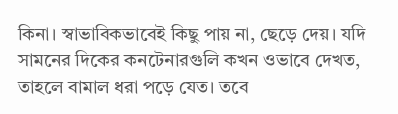কিনা। স্বাভাবিকভাবেই কিছু পায় না, ছেড়ে দেয়। যদি সামনের দিকের কনটেনারগুলি কখন ওভাবে দেখত, তাহলে বামাল ধরা পড়ে যেত। তবে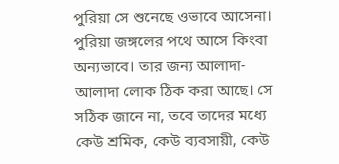পুরিয়া সে শুনেছে ওভাবে আসেনা। পুরিয়া জঙ্গলের পথে আসে কিংবা অন্যভাবে। তার জন্য আলাদা-আলাদা লোক ঠিক করা আছে। সে সঠিক জানে না, তবে তাদের মধ্যে কেউ শ্রমিক, কেউ ব্যবসায়ী, কেউ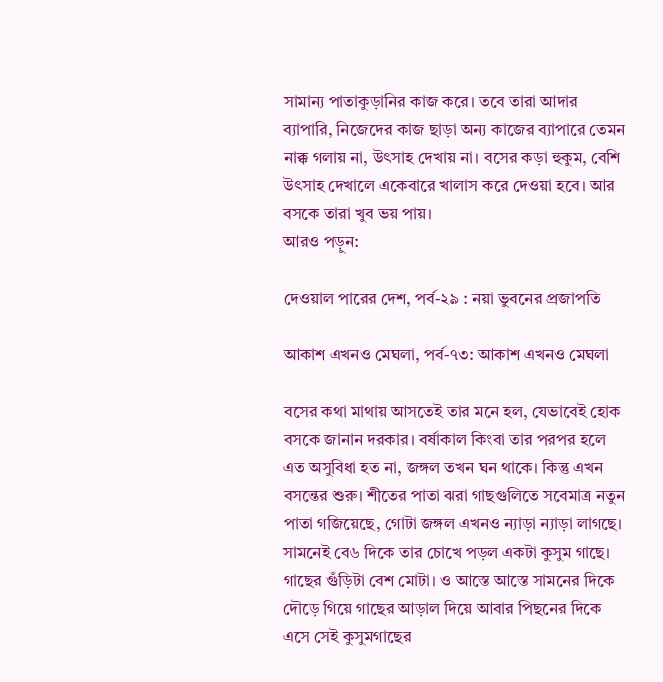সামান্য পাতাকুড়ানির কাজ করে। তবে তারা আদার ব্যাপারি, নিজেদের কাজ ছাড়া অন্য কাজের ব্যাপারে তেমন নাক্ক গলায় না, উৎসাহ দেখায় না। বসের কড়া হুকুম, বেশি উৎসাহ দেখালে একেবারে খালাস করে দেওয়া হবে। আর বসকে তারা খুব ভয় পায়।
আরও পড়ুন:

দেওয়াল পারের দেশ, পর্ব-২৯ : নয়া ভুবনের প্রজাপতি

আকাশ এখনও মেঘলা, পর্ব-৭৩: আকাশ এখনও মেঘলা

বসের কথা মাথায় আসতেই তার মনে হল, যেভাবেই হোক বসকে জানান দরকার। বর্ষাকাল কিংবা তার পরপর হলে এত অসুবিধা হত না, জঙ্গল তখন ঘন থাকে। কিন্তু এখন বসন্তের শুরু। শীতের পাতা ঝরা গাছগুলিতে সবেমাত্র নতুন পাতা গজিয়েছে, গোটা জঙ্গল এখনও ন্যাড়া ন্যাড়া লাগছে। সামনেই বে৬ দিকে তার চোখে পড়ল একটা কুসুম গাছে। গাছের গুঁড়িটা বেশ মোটা। ও আস্তে আস্তে সামনের দিকে দৌড়ে গিয়ে গাছের আড়াল দিয়ে আবার পিছনের দিকে এসে সেই কুসুমগাছের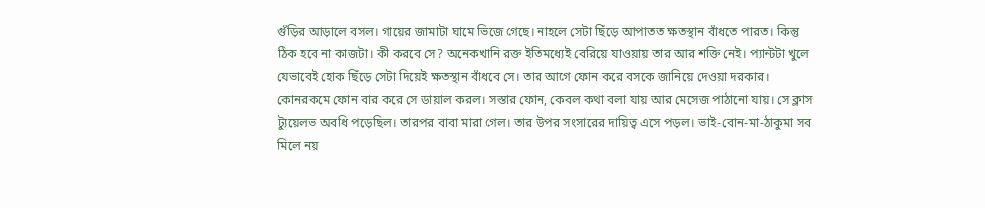গুঁড়ির আড়ালে বসল। গায়ের জামাটা ঘামে ভিজে গেছে। নাহলে সেটা ছিঁড়ে আপাতত ক্ষতস্থান বাঁধতে পারত। কিন্তু ঠিক হবে না কাজটা। কী করবে সে? অনেকখানি রক্ত ইতিমধ্যেই বেরিয়ে যাওয়ায় তার আর শক্তি নেই। প্যান্টটা খুলে যেভাবেই হোক ছিঁড়ে সেটা দিয়েই ক্ষতস্থান বাঁধবে সে। তার আগে ফোন করে বসকে জানিয়ে দেওয়া দরকার। কোনরকমে ফোন বার করে সে ডায়াল করল। সস্তার ফোন, কেবল কথা বলা যায় আর মেসেজ পাঠানো যায়। সে ক্লাস ট্যুয়েলভ অবধি পড়েছিল। তারপর বাবা মারা গেল। তার উপর সংসারের দায়িত্ব এসে পড়ল। ভাই-বোন-মা-ঠাকুমা সব মিলে নয়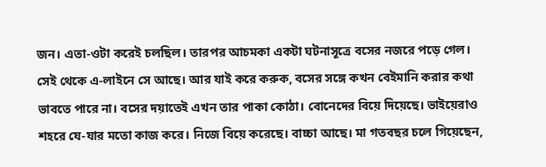জন। এতা-ওটা করেই চলছিল। তারপর আচমকা একটা ঘটনাসূত্রে বসের নজরে পড়ে গেল। সেই থেকে এ-লাইনে সে আছে। আর যাই করে করুক, বসের সঙ্গে কখন বেইমানি করার কথা ভাবতে পারে না। বসের দয়াতেই এখন তার পাকা কোঠা। বোনেদের বিয়ে দিয়েছে। ভাইয়েরাও শহরে যে-যার মতো কাজ করে। নিজে বিয়ে করেছে। বাচ্চা আছে। মা গতবছর চলে গিয়েছেন,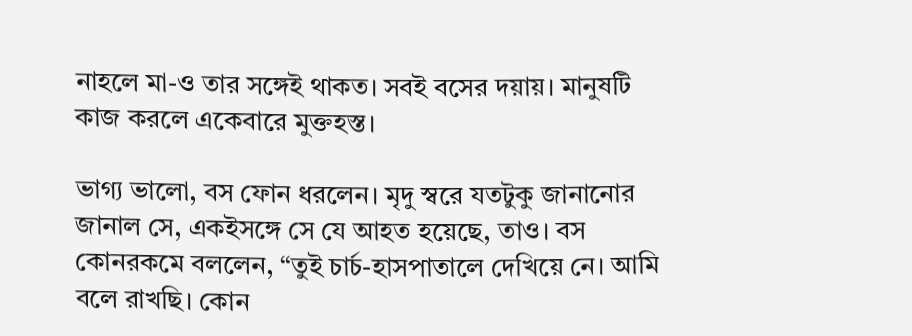নাহলে মা-ও তার সঙ্গেই থাকত। সবই বসের দয়ায়। মানুষটি কাজ করলে একেবারে মুক্তহস্ত।

ভাগ্য ভালো, বস ফোন ধরলেন। মৃদু স্বরে যতটুকু জানানোর জানাল সে, একইসঙ্গে সে যে আহত হয়েছে, তাও। বস কোনরকমে বললেন, “তুই চার্চ-হাসপাতালে দেখিয়ে নে। আমি বলে রাখছি। কোন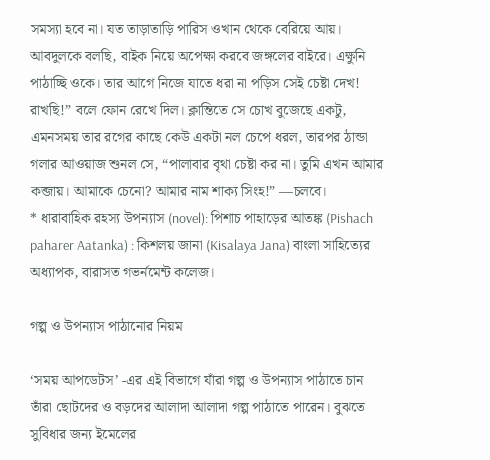সমস্যা হবে না। যত তাড়াতাড়ি পারিস ওখান থেকে বেরিয়ে আয়। আবদুলকে বলছি, বাইক নিয়ে অপেক্ষা করবে জঙ্গলের বাইরে। এক্ষুনি পাঠাচ্ছি ওকে। তার আগে নিজে যাতে ধরা না পড়িস সেই চেষ্টা দেখ! রাখছি!” বলে ফোন রেখে দিল। ক্লান্তিতে সে চোখ বুজেছে একটু, এমনসময় তার রগের কাছে কেউ একটা নল চেপে ধরল, তারপর ঠান্ডা গলার আওয়াজ শুনল সে, “পালাবার বৃথা চেষ্টা কর না। তুমি এখন আমার কব্জায়। আমাকে চেনো? আমার নাম শাক্য সিংহ!” —চলবে।
* ধারাবাহিক রহস্য উপন্যাস (novel): পিশাচ পাহাড়ের আতঙ্ক (Pishach paharer Aatanka) : কিশলয় জানা (Kisalaya Jana) বাংলা সাহিত্যের অধ্যাপক, বারাসত গভর্নমেন্ট কলেজ।

গল্প ও উপন্যাস পাঠানোর নিয়ম

‘সময় আপডেটস’ -এর এই বিভাগে যাঁরা গল্প ও উপন্যাস পাঠাতে চান তাঁরা ছোটদের ও বড়দের আলাদা আলাদা গল্প পাঠাতে পারেন। বুঝতে সুবিধার জন্য ইমেলের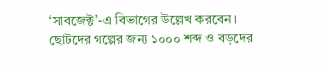‘সাবজেক্ট’-এ বিভাগের উল্লেখ করবেন। ছোটদের গল্পের জন্য ১০০০ শব্দ ও বড়দের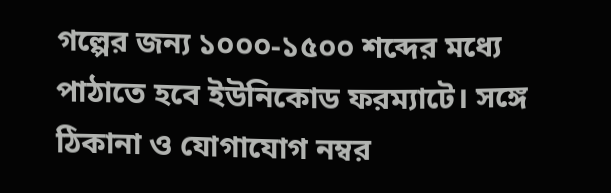গল্পের জন্য ১০০০-১৫০০ শব্দের মধ্যে পাঠাতে হবে ইউনিকোড ফরম্যাটে। সঙ্গে ঠিকানা ও যোগাযোগ নম্বর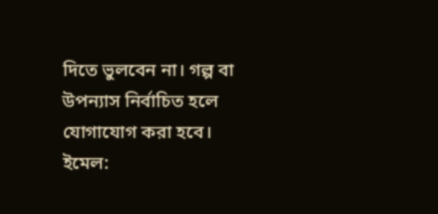দিতে ভুলবেন না। গল্প বা উপন্যাস নির্বাচিত হলে যোগাযোগ করা হবে। ইমেল: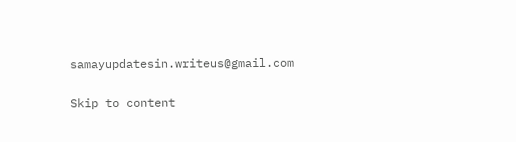samayupdatesin.writeus@gmail.com


Skip to content